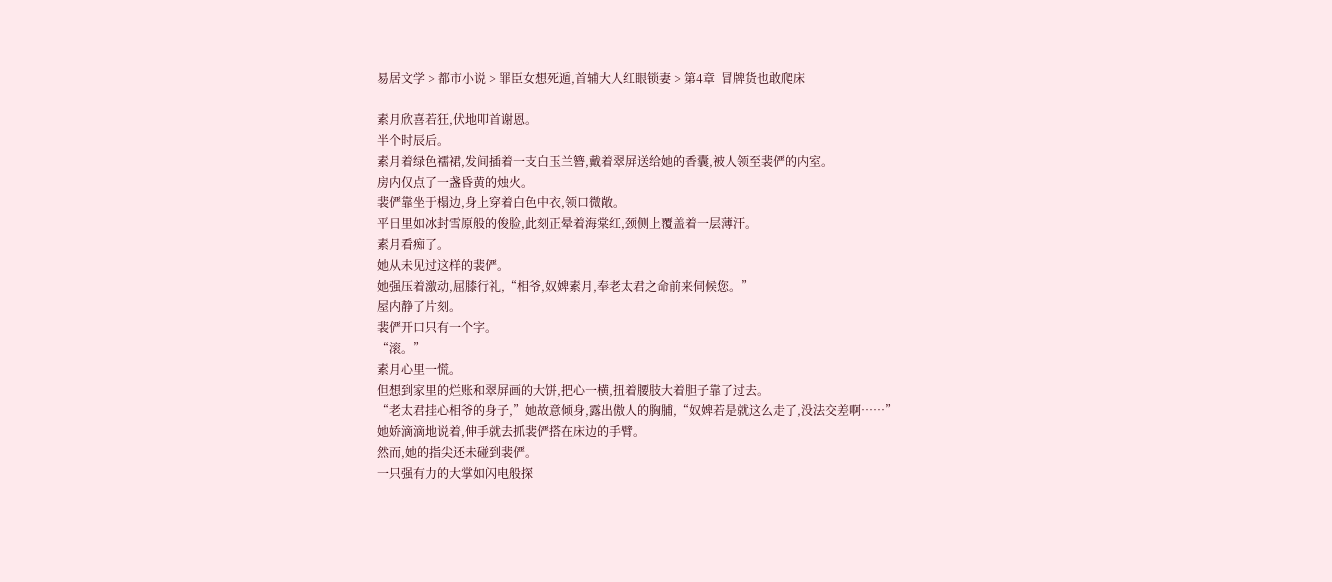易居文学 > 都市小说 > 罪臣女想死遁,首辅大人红眼锁妻 > 第4章  冒牌货也敢爬床

素月欣喜若狂,伏地叩首谢恩。
半个时辰后。
素月着绿色襦裙,发间插着一支白玉兰簪,戴着翠屏送给她的香囊,被人领至裴俨的内室。
房内仅点了一盏昏黄的烛火。
裴俨靠坐于榻边,身上穿着白色中衣,领口微敞。
平日里如冰封雪原般的俊脸,此刻正晕着海棠红,颈侧上覆盖着一层薄汗。
素月看痴了。
她从未见过这样的裴俨。
她强压着激动,屈膝行礼,“相爷,奴婢素月,奉老太君之命前来伺候您。”
屋内静了片刻。
裴俨开口只有一个字。
“滚。”
素月心里一慌。
但想到家里的烂账和翠屏画的大饼,把心一横,扭着腰肢大着胆子靠了过去。
“老太君挂心相爷的身子,”她故意倾身,露出傲人的胸脯,“奴婢若是就这么走了,没法交差啊……”
她娇滴滴地说着,伸手就去抓裴俨搭在床边的手臂。
然而,她的指尖还未碰到裴俨。
一只强有力的大掌如闪电般探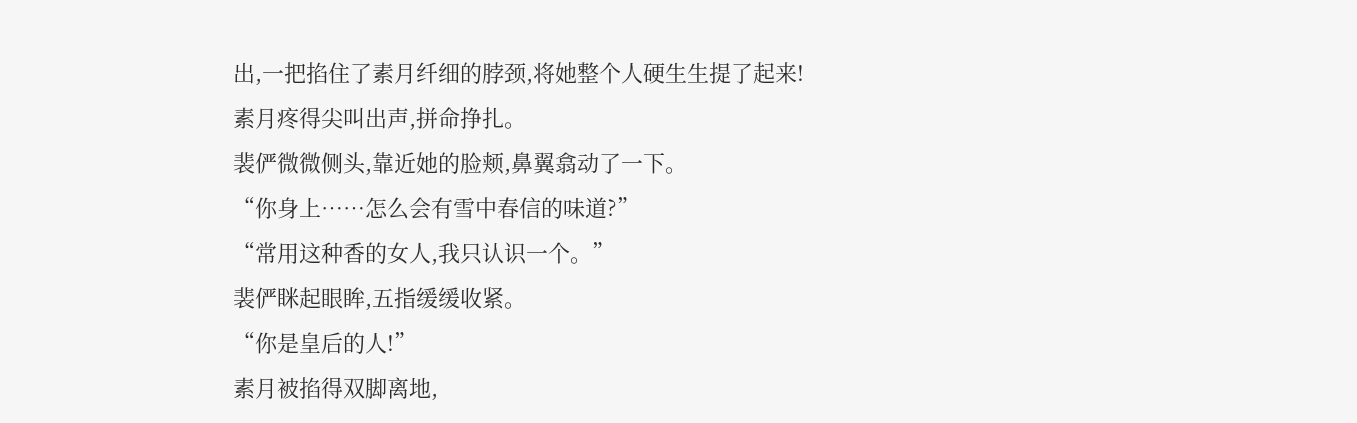出,一把掐住了素月纤细的脖颈,将她整个人硬生生提了起来!
素月疼得尖叫出声,拼命挣扎。
裴俨微微侧头,靠近她的脸颊,鼻翼翕动了一下。
“你身上……怎么会有雪中春信的味道?”
“常用这种香的女人,我只认识一个。”
裴俨眯起眼眸,五指缓缓收紧。
“你是皇后的人!”
素月被掐得双脚离地,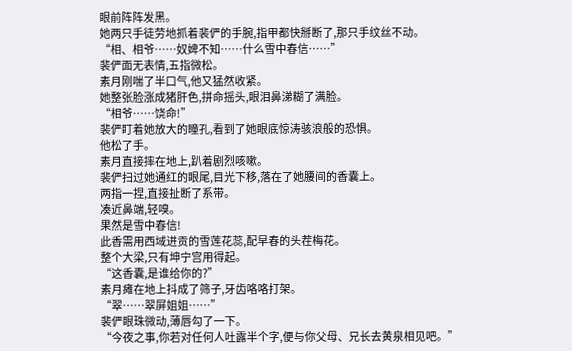眼前阵阵发黑。
她两只手徒劳地抓着裴俨的手腕,指甲都快掰断了,那只手纹丝不动。
“相、相爷……奴婢不知……什么雪中春信……”
裴俨面无表情,五指微松。
素月刚喘了半口气,他又猛然收紧。
她整张脸涨成猪肝色,拼命摇头,眼泪鼻涕糊了满脸。
“相爷……饶命!”
裴俨盯着她放大的瞳孔,看到了她眼底惊涛骇浪般的恐惧。
他松了手。
素月直接摔在地上,趴着剧烈咳嗽。
裴俨扫过她通红的眼尾,目光下移,落在了她腰间的香囊上。
两指一捏,直接扯断了系带。
凑近鼻端,轻嗅。
果然是雪中春信!
此香需用西域进贡的雪莲花蕊,配早春的头茬梅花。
整个大梁,只有坤宁宫用得起。
“这香囊,是谁给你的?”
素月瘫在地上抖成了筛子,牙齿咯咯打架。
“翠……翠屏姐姐……”
裴俨眼珠微动,薄唇勾了一下。
“今夜之事,你若对任何人吐露半个字,便与你父母、兄长去黄泉相见吧。”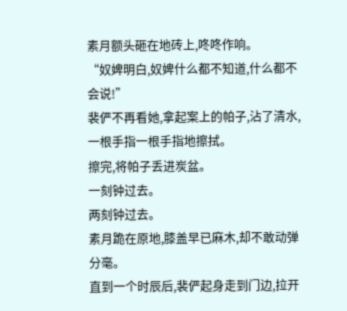素月额头砸在地砖上,咚咚作响。
“奴婢明白,奴婢什么都不知道,什么都不会说!”
裴俨不再看她,拿起案上的帕子,沾了清水,一根手指一根手指地擦拭。
擦完,将帕子丢进炭盆。
一刻钟过去。
两刻钟过去。
素月跪在原地,膝盖早已麻木,却不敢动弹分毫。
直到一个时辰后,裴俨起身走到门边,拉开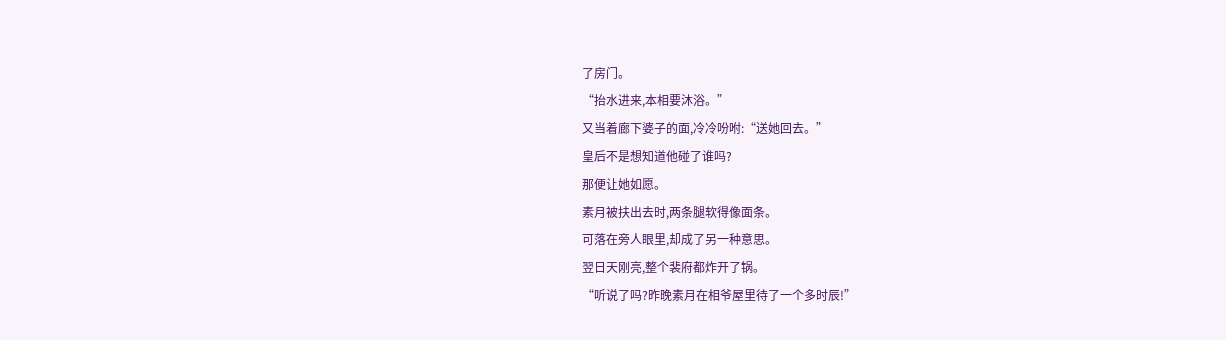了房门。
“抬水进来,本相要沐浴。”
又当着廊下婆子的面,冷冷吩咐:“送她回去。”
皇后不是想知道他碰了谁吗?
那便让她如愿。
素月被扶出去时,两条腿软得像面条。
可落在旁人眼里,却成了另一种意思。
翌日天刚亮,整个裴府都炸开了锅。
“听说了吗?昨晚素月在相爷屋里待了一个多时辰!”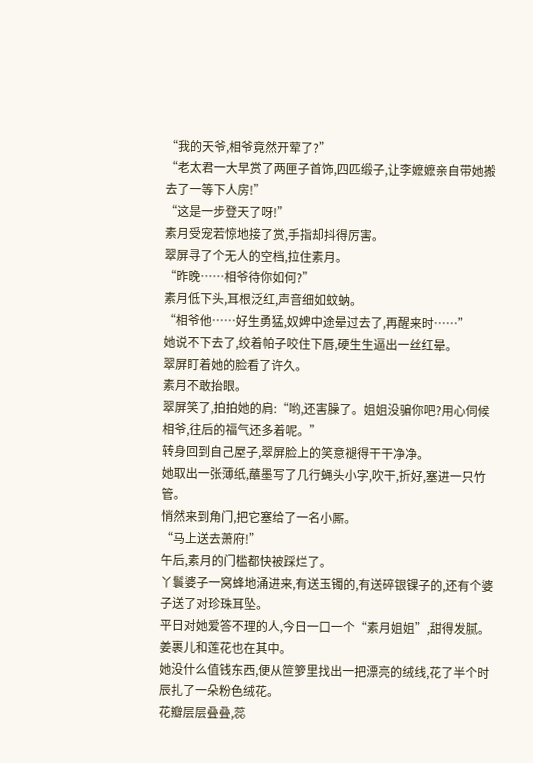“我的天爷,相爷竟然开荤了?”
“老太君一大早赏了两匣子首饰,四匹缎子,让李嬷嬷亲自带她搬去了一等下人房!”
“这是一步登天了呀!”
素月受宠若惊地接了赏,手指却抖得厉害。
翠屏寻了个无人的空档,拉住素月。
“昨晚……相爷待你如何?”
素月低下头,耳根泛红,声音细如蚊蚋。
“相爷他……好生勇猛,奴婢中途晕过去了,再醒来时……”
她说不下去了,绞着帕子咬住下唇,硬生生逼出一丝红晕。
翠屏盯着她的脸看了许久。
素月不敢抬眼。
翠屏笑了,拍拍她的肩:“哟,还害臊了。姐姐没骗你吧?用心伺候相爷,往后的福气还多着呢。”
转身回到自己屋子,翠屏脸上的笑意褪得干干净净。
她取出一张薄纸,蘸墨写了几行蝇头小字,吹干,折好,塞进一只竹管。
悄然来到角门,把它塞给了一名小厮。
“马上送去萧府!”
午后,素月的门槛都快被踩烂了。
丫鬟婆子一窝蜂地涌进来,有送玉镯的,有送碎银锞子的,还有个婆子送了对珍珠耳坠。
平日对她爱答不理的人,今日一口一个“素月姐姐”,甜得发腻。
姜裹儿和莲花也在其中。
她没什么值钱东西,便从笸箩里找出一把漂亮的绒线,花了半个时辰扎了一朵粉色绒花。
花瓣层层叠叠,蕊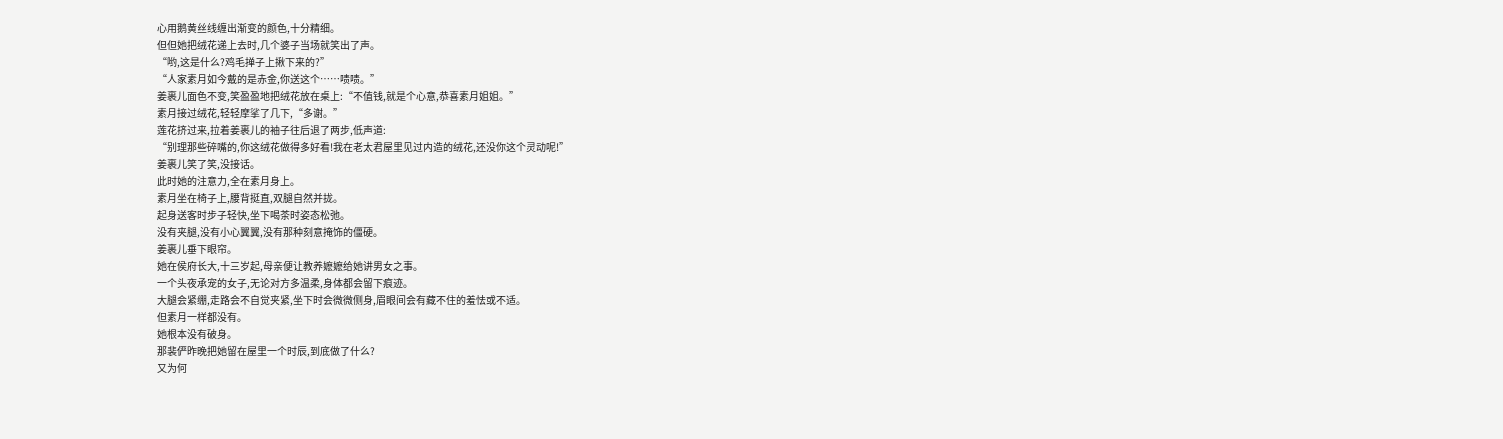心用鹅黄丝线缠出渐变的颜色,十分精细。
但但她把绒花递上去时,几个婆子当场就笑出了声。
“哟,这是什么?鸡毛掸子上揪下来的?”
“人家素月如今戴的是赤金,你送这个……啧啧。”
姜裹儿面色不变,笑盈盈地把绒花放在桌上:“不值钱,就是个心意,恭喜素月姐姐。”
素月接过绒花,轻轻摩挲了几下,“多谢。”
莲花挤过来,拉着姜裹儿的袖子往后退了两步,低声道:
“别理那些碎嘴的,你这绒花做得多好看!我在老太君屋里见过内造的绒花,还没你这个灵动呢!”
姜裹儿笑了笑,没接话。
此时她的注意力,全在素月身上。
素月坐在椅子上,腰背挺直,双腿自然并拢。
起身送客时步子轻快,坐下喝茶时姿态松弛。
没有夹腿,没有小心翼翼,没有那种刻意掩饰的僵硬。
姜裹儿垂下眼帘。
她在侯府长大,十三岁起,母亲便让教养嬷嬷给她讲男女之事。
一个头夜承宠的女子,无论对方多温柔,身体都会留下痕迹。
大腿会紧绷,走路会不自觉夹紧,坐下时会微微侧身,眉眼间会有藏不住的羞怯或不适。
但素月一样都没有。
她根本没有破身。
那裴俨昨晚把她留在屋里一个时辰,到底做了什么?
又为何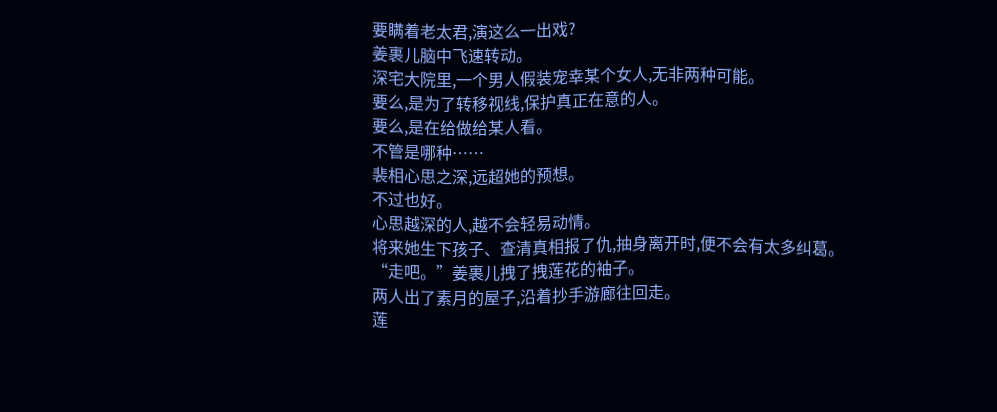要瞒着老太君,演这么一出戏?
姜裹儿脑中飞速转动。
深宅大院里,一个男人假装宠幸某个女人,无非两种可能。
要么,是为了转移视线,保护真正在意的人。
要么,是在给做给某人看。
不管是哪种……
裴相心思之深,远超她的预想。
不过也好。
心思越深的人,越不会轻易动情。
将来她生下孩子、查清真相报了仇,抽身离开时,便不会有太多纠葛。
“走吧。”姜裹儿拽了拽莲花的袖子。
两人出了素月的屋子,沿着抄手游廊往回走。
莲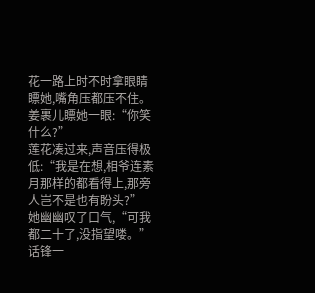花一路上时不时拿眼睛瞟她,嘴角压都压不住。
姜裹儿瞟她一眼:“你笑什么?”
莲花凑过来,声音压得极低:“我是在想,相爷连素月那样的都看得上,那旁人岂不是也有盼头?”
她幽幽叹了口气,“可我都二十了,没指望喽。”
话锋一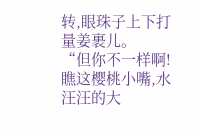转,眼珠子上下打量姜裹儿。
“但你不一样啊!瞧这樱桃小嘴,水汪汪的大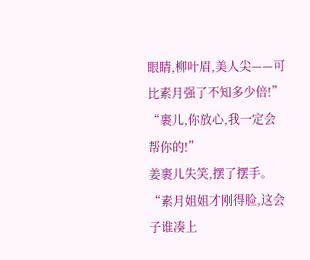眼睛,柳叶眉,美人尖——可比素月强了不知多少倍!”
“裹儿,你放心,我一定会帮你的!”
姜裹儿失笑,摆了摆手。
“素月姐姐才刚得脸,这会子谁凑上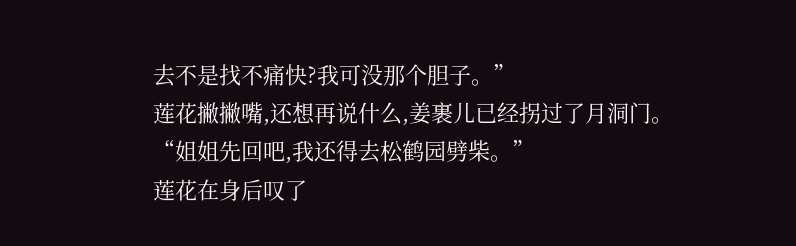去不是找不痛快?我可没那个胆子。”
莲花撇撇嘴,还想再说什么,姜裹儿已经拐过了月洞门。
“姐姐先回吧,我还得去松鹤园劈柴。”
莲花在身后叹了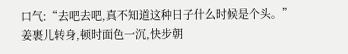口气:“去吧去吧,真不知道这种日子什么时候是个头。”
姜裹儿转身,顿时面色一沉,快步朝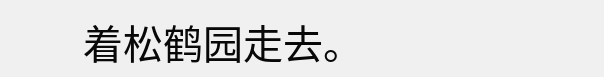着松鹤园走去。